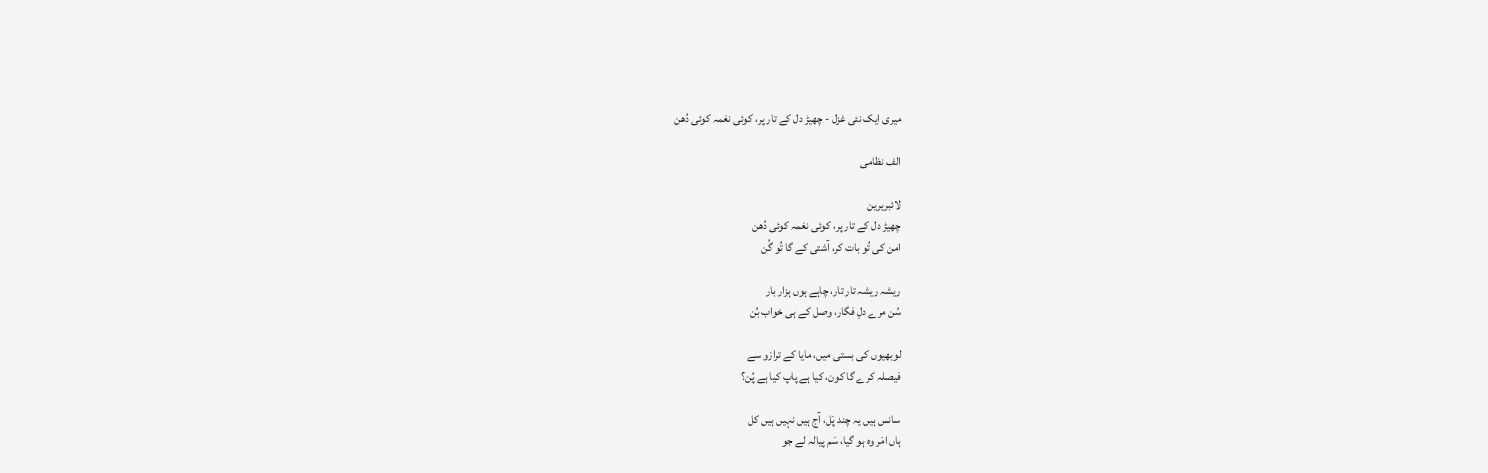میری ایک نئی غزل - چھیڑ دل کے تار پر، کوئی نغمہ کوئی دُھن

الف نظامی

لائبریرین
چھیڑ دل کے تار پر، کوئی نغمہ کوئی دُھن
امن کی تُو بات کر، آشتی کے گا تُو گُن

ریشہ ریشہ تار تار، چاہے ہوں ہزار بار
سُن مرے دلِ فگار، وصل کے ہی خواب بُن

لوبھیوں کی بستی میں، مایا کے ترازو سے
فیصلہ کرے گا کون، کیا ہے پاپ کیا ہے پُن؟

سانس ہیں یہ چند پَل، آج ہیں نہیں ہیں کل
ہاں امَر وہ ہو گیا، سَم پیالہ لے جو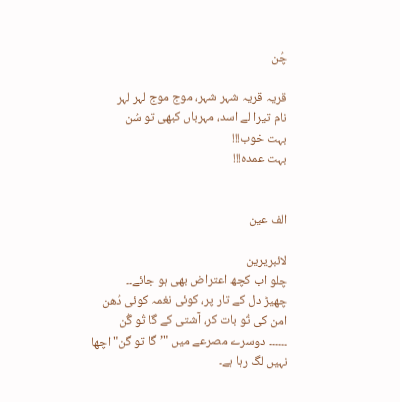چُن

قریہ قریہ شہر شہر، موج موج لہر لہر
نام تیرا لے اسد، مہرباں کبھی تو سُن
بہت خوب!!!
بہت عمدہ!!!


الف عین

لائبریرین
چلو اب کچھ اعتراض بھی ہو جائے۔۔
چھیڑ دل کے تار پر، کوئی نغمہ کوئی دُھن
امن کی تُو بات کر، آشتی کے گا تُو گُن
۔۔۔۔۔۔ دوسرے مصرعے میں "’گا تو گن" اچھا نہیں لگ رہا ہے۔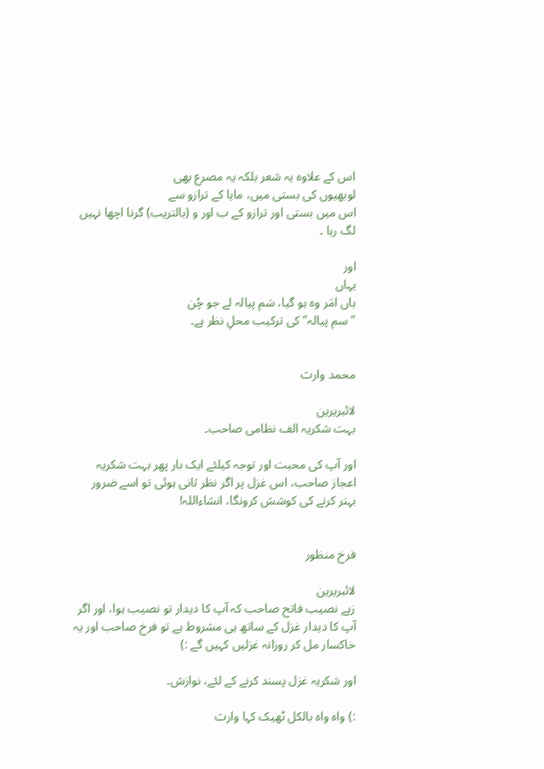اس کے علاوہ یہ شعر بلکہ یہ مصرع بھی
لوبھیوں کی بستی میں، مایا کے ترازو سے
اس میں بستی اور ترازو کے ب اور و (بالتریب) گرنا اچھا نہیں لگ رہا ۔

اور
یہاں
ہاں امَر وہ ہو گیا، سَم پیالہ لے جو چُن
"سم پیالہ" کی ترکیب محلِ نظر ہے۔


محمد وارث

لائبریرین
بہت شکریہ الف نظامی صاحب۔

اور آپ کی محبت اور توجہ کیلئے ایک بار پھر بہت شکریہ اعجاز صاحب، اس غزل پر اگر نظر ثانی ہوئی تو اسے ضرور بہتر کرنے کی کوشش کرونگا، انشاءاللہ!


فرخ منظور

لائبریرین
زہے نصیب فاتح صاحب کہ آپ کا دیدار تو نصیب ہوا، اور اگر آپ کا دیدار غزل کے ساتھ ہی مشروط ہے تو فرخ صاحب اور یہ خاکسار مل کر روزانہ غزلیں کہیں گے :)

اور شکریہ غزل پسند کرنے کے لئے، نوازش۔

:) واہ واہ بالکل ٹھیک کہا وارث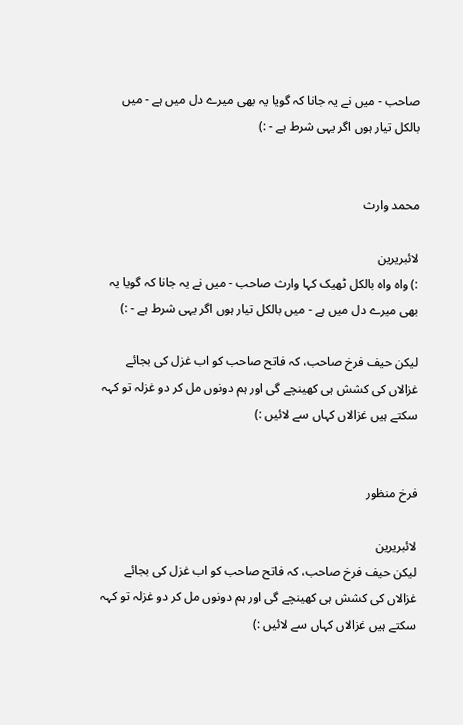صاحب - میں نے یہ جانا کہ گویا یہ بھی میرے دل میں ہے - میں بالکل تیار ہوں اگر یہی شرط ہے - :)


محمد وارث

لائبریرین
:) واہ واہ بالکل ٹھیک کہا وارث صاحب - میں نے یہ جانا کہ گویا یہ بھی میرے دل میں ہے - میں بالکل تیار ہوں اگر یہی شرط ہے - :)

لیکن حیف فرخ صاحب، کہ فاتح صاحب کو اب غزل کی بجائے غزالاں کی کشش ہی کھینچے گی اور ہم دونوں مل کر دو غزلہ تو کہہ سکتے ہیں غزالاں کہاں سے لائیں :)


فرخ منظور

لائبریرین
لیکن حیف فرخ صاحب، کہ فاتح صاحب کو اب غزل کی بجائے غزالاں کی کشش ہی کھینچے گی اور ہم دونوں مل کر دو غزلہ تو کہہ سکتے ہیں غزالاں کہاں سے لائیں :)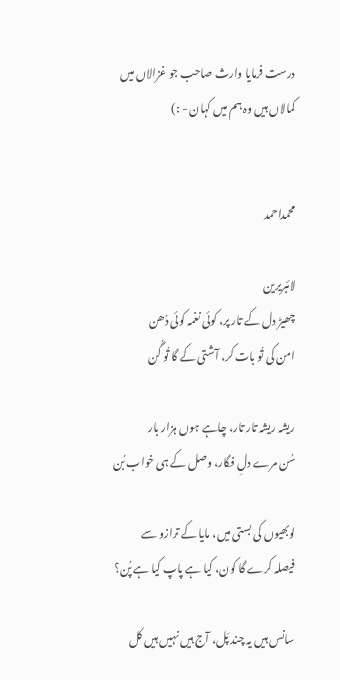درست فرمایا وارث صاحب جو غزالاں میں کمالاں ہیں وہ ہم میں کہان - :)


محمداحمد

لائبریرین
چھیڑ دل کے تار پر، کوئی نغمہ کوئی دُھن
امن کی تُو بات کر، آشتی کے گا تُو گُن

ریشہ ریشہ تار تار، چاہے ہوں ہزار بار
سُن مرے دلِ فگار، وصل کے ہی خواب بُن

لوبھیوں کی بستی میں، مایا کے ترازو سے
فیصلہ کرے گا کون، کیا ہے پاپ کیا ہے پُن؟

سانس ہیں یہ چند پَل، آج ہیں نہیں ہیں کل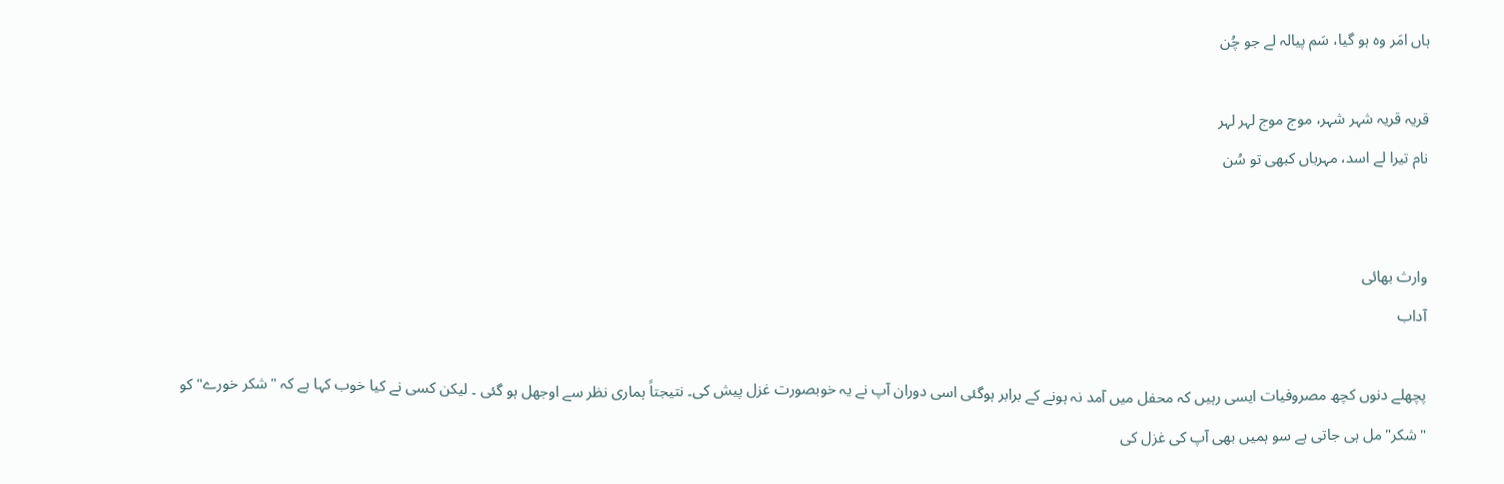ہاں امَر وہ ہو گیا، سَم پیالہ لے جو چُن

قریہ قریہ شہر شہر، موج موج لہر لہر
نام تیرا لے اسد، مہرباں کبھی تو سُن


وارث بھائی
آداب

پچھلے دنوں کچھ مصروفیات ایسی رہیں کہ محفل میں آمد نہ ہونے کے برابر ہوگئی اسی دوران آپ نے یہ‌ خوبصورت غزل پیش کی۔ نتیجتاً ہماری نظر سے اوجھل ہو گئی ۔ لیکن کسی نے کیا خوب کہا ہے کہ "شکر خورے" کو "شکر" مل ہی جاتی ہے سو ہمیں بھی آپ کی غزل کی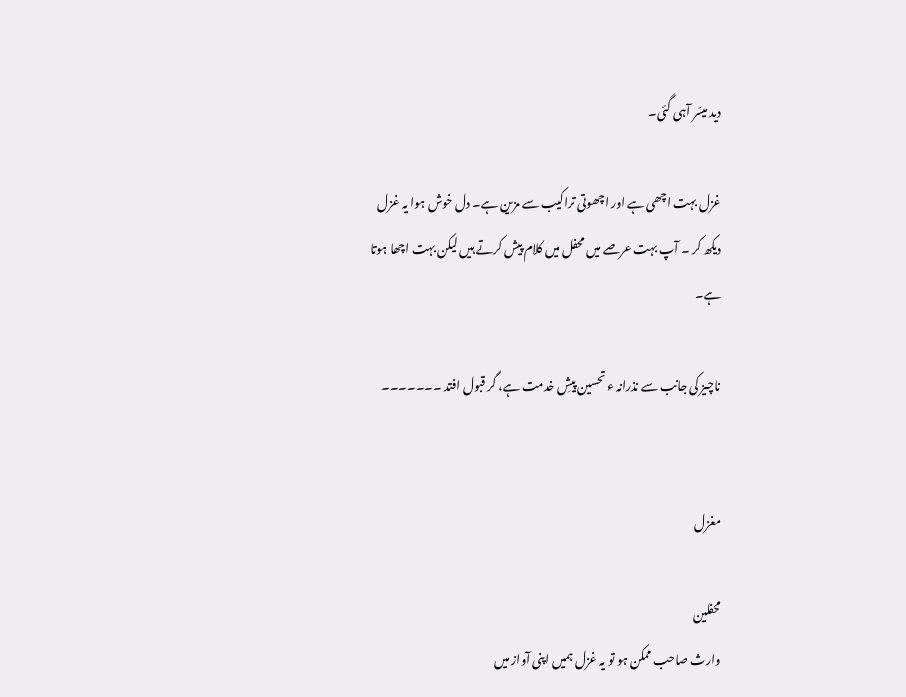دید میسّر آہی گئی۔

غزل بہت اچھی ہے اور اچھوتی تراکیب سے مزین ہے۔ دل خوش ہوا یہ غزل دیکھ کر ۔ آپ بہت عرصے میں محفل میں کلام پیش کرتے ہیں لیکن بہت اچھا ہوتا ہے۔

ناچیز کی جانب سے نذرانہ ء تحسین پیشِ خدمت ہے، گر قبول افتد ۔۔۔۔۔۔۔


مغزل

محفلین
وارث صاحب ممکن ہو تو یہ غزل ہمیں اپنی آواز میں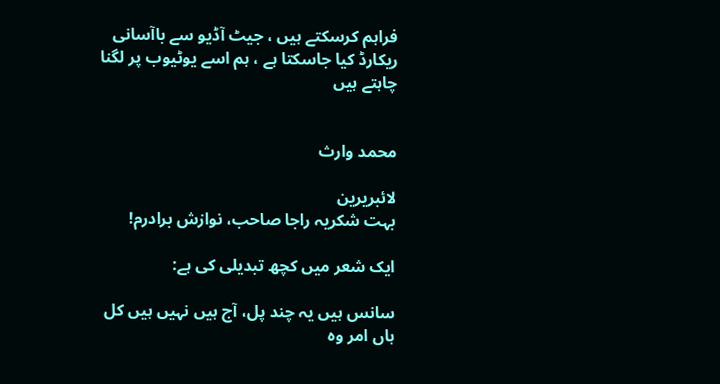فراہم کرسکتے ہیں ، جیٹ آڈیو سے باآسانی ریکارڈ کیا جاسکتا ہے ، ہم اسے یوٹیوب پر لگنا چاہتے ہیں


محمد وارث

لائبریرین
بہت شکریہ راجا صاحب، نوازش برادرم!

ایک شعر میں کچھ تبدیلی کی ہے:

سانس ہیں یہ چند پل، آج ہیں نہیں ہیں کل
ہاں امر وہ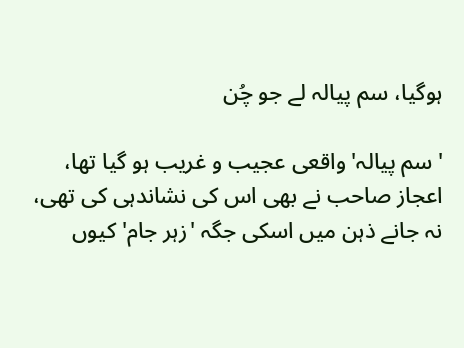ہوگیا، سم پیالہ لے جو چُن

'سم پیالہ' واقعی عجیب و غریب ہو گیا تھا، اعجاز صاحب نے بھی اس کی نشاندہی کی تھی، نہ جانے ذہن میں اسکی جگہ 'زہر جام' کیوں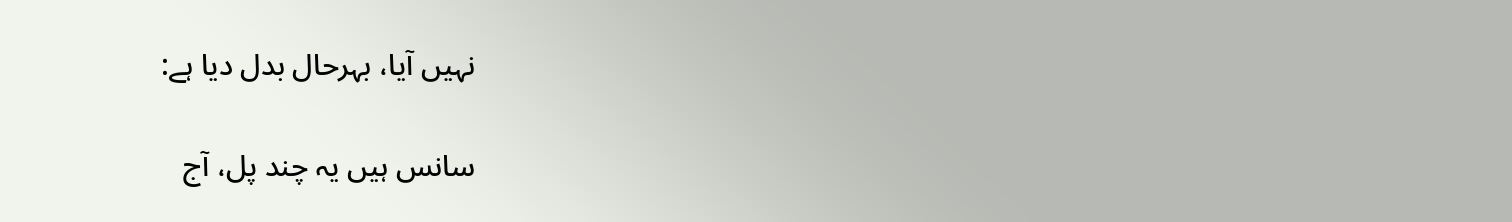نہیں آیا، بہرحال بدل دیا ہے:

سانس ہیں یہ چند پل، آج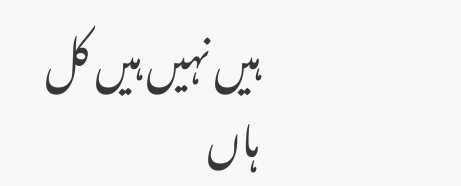ہیں نہیں ہیں کل
ہاں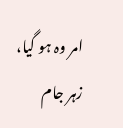امر وہ ہو گیا، زہر جام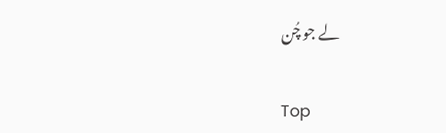لے جو چُن

Top